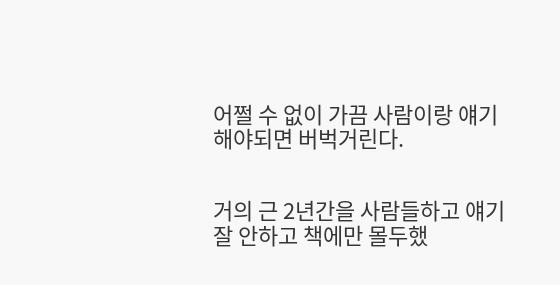어쩔 수 없이 가끔 사람이랑 얘기해야되면 버벅거린다.


거의 근 2년간을 사람들하고 얘기 잘 안하고 책에만 몰두했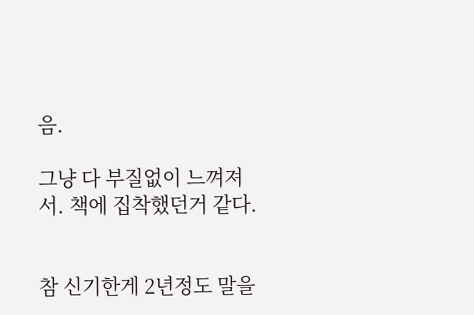음.

그냥 다 부질없이 느껴져서. 책에 집착했던거 같다.


참 신기한게 2년정도 말을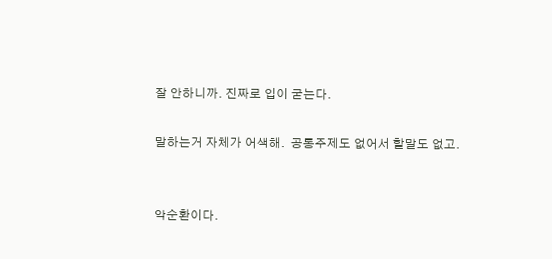잘 안하니까. 진짜로 입이 굳는다.

말하는거 자체가 어색해.  공통주제도 없어서 할말도 없고.


악순환이다.